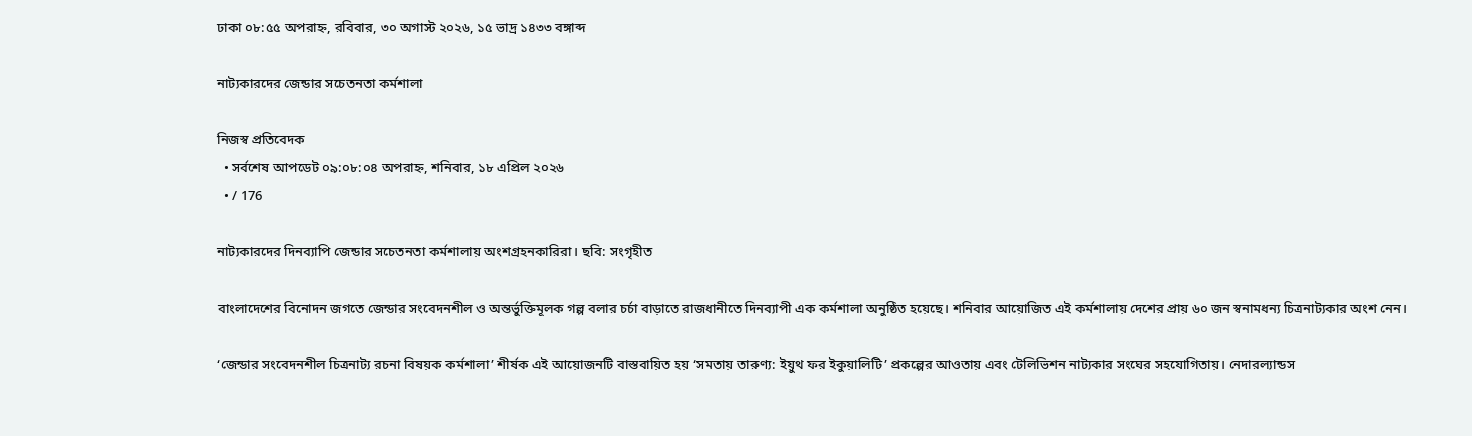ঢাকা ০৮:৫৫ অপরাহ্ন, রবিবার, ৩০ অগাস্ট ২০২৬, ১৫ ভাদ্র ১৪৩৩ বঙ্গাব্দ

নাট্যকারদের জেন্ডার সচেতনতা কর্মশালা

নিজস্ব প্রতিবেদক
  • সর্বশেষ আপডেট ০৯:০৮:০৪ অপরাহ্ন, শনিবার, ১৮ এপ্রিল ২০২৬
  • / 176

নাট্যকারদের দিনব্যাপি জেন্ডার সচেতনতা কর্মশালায় অংশগ্রহনকারিরা। ছবি: সংগৃহীত

বাংলাদেশের বিনোদন জগতে জেন্ডার সংবেদনশীল ও অন্তর্ভুক্তিমূলক গল্প বলার চর্চা বাড়াতে রাজধানীতে দিনব্যাপী এক কর্মশালা অনুষ্ঠিত হয়েছে। শনিবার আয়োজিত এই কর্মশালায় দেশের প্রায় ৬০ জন স্বনামধন্য চিত্রনাট্যকার অংশ নেন।

‘জেন্ডার সংবেদনশীল চিত্রনাট্য রচনা বিষয়ক কর্মশালা’ শীর্ষক এই আয়োজনটি বাস্তবায়িত হয় ‘সমতায় তারুণ্য: ইয়ুথ ফর ইকুয়ালিটি’ প্রকল্পের আওতায় এবং টেলিভিশন নাট্যকার সংঘের সহযোগিতায়। নেদারল্যান্ডস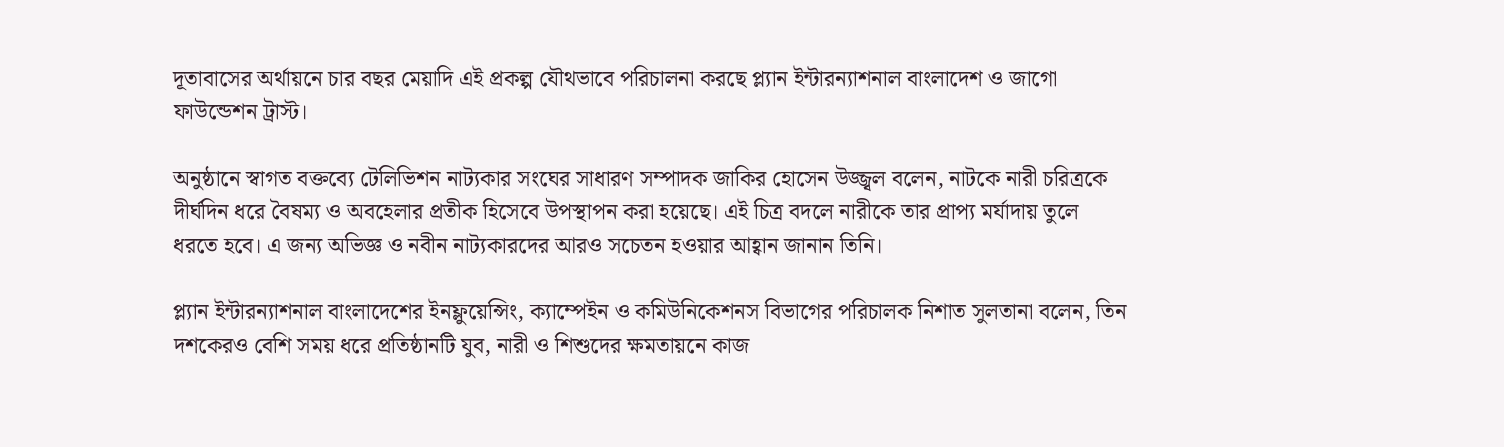দূতাবাসের অর্থায়নে চার বছর মেয়াদি এই প্রকল্প যৌথভাবে পরিচালনা করছে প্ল্যান ইন্টারন্যাশনাল বাংলাদেশ ও জাগো ফাউন্ডেশন ট্রাস্ট।

অনুষ্ঠানে স্বাগত বক্তব্যে টেলিভিশন নাট্যকার সংঘের সাধারণ সম্পাদক জাকির হোসেন উজ্জ্বল বলেন, নাটকে নারী চরিত্রকে দীর্ঘদিন ধরে বৈষম্য ও অবহেলার প্রতীক হিসেবে উপস্থাপন করা হয়েছে। এই চিত্র বদলে নারীকে তার প্রাপ্য মর্যাদায় তুলে ধরতে হবে। এ জন্য অভিজ্ঞ ও নবীন নাট্যকারদের আরও সচেতন হওয়ার আহ্বান জানান তিনি।

প্ল্যান ইন্টারন্যাশনাল বাংলাদেশের ইনফ্লুয়েন্সিং, ক্যাম্পেইন ও কমিউনিকেশনস বিভাগের পরিচালক নিশাত সুলতানা বলেন, তিন দশকেরও বেশি সময় ধরে প্রতিষ্ঠানটি যুব, নারী ও শিশুদের ক্ষমতায়নে কাজ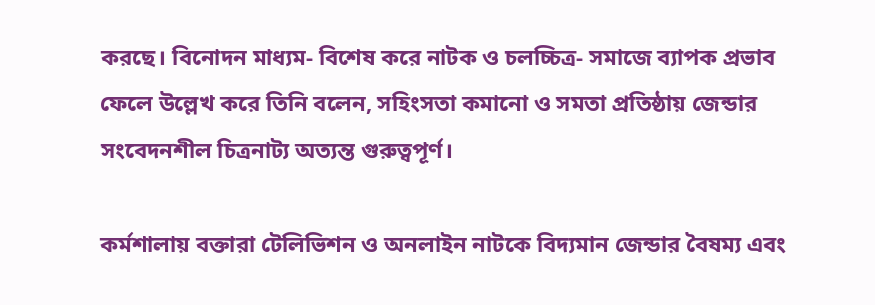করছে। বিনোদন মাধ্যম- বিশেষ করে নাটক ও চলচ্চিত্র- সমাজে ব্যাপক প্রভাব ফেলে উল্লেখ করে তিনি বলেন, সহিংসতা কমানো ও সমতা প্রতিষ্ঠায় জেন্ডার সংবেদনশীল চিত্রনাট্য অত্যন্ত গুরুত্বপূর্ণ।

কর্মশালায় বক্তারা টেলিভিশন ও অনলাইন নাটকে বিদ্যমান জেন্ডার বৈষম্য এবং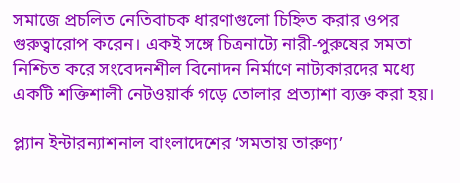সমাজে প্রচলিত নেতিবাচক ধারণাগুলো চিহ্নিত করার ওপর গুরুত্বারোপ করেন। একই সঙ্গে চিত্রনাট্যে নারী-পুরুষের সমতা নিশ্চিত করে সংবেদনশীল বিনোদন নির্মাণে নাট্যকারদের মধ্যে একটি শক্তিশালী নেটওয়ার্ক গড়ে তোলার প্রত্যাশা ব্যক্ত করা হয়।

প্ল্যান ইন্টারন্যাশনাল বাংলাদেশের ‘সমতায় তারুণ্য’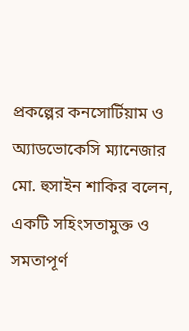প্রকল্পের কনসোর্টিয়াম ও অ্যাডভোকেসি ম্যানেজার মো. হুসাইন শাকির বলেন, একটি সহিংসতামুক্ত ও সমতাপূর্ণ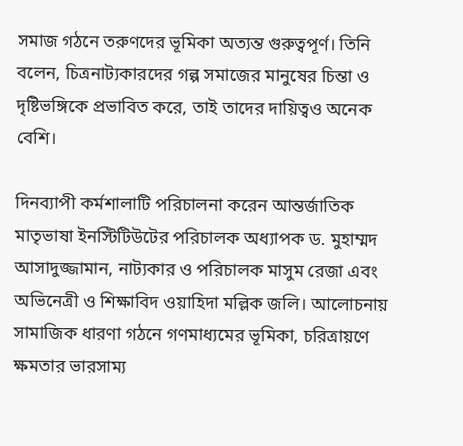সমাজ গঠনে তরুণদের ভূমিকা অত্যন্ত গুরুত্বপূর্ণ। তিনি বলেন, চিত্রনাট্যকারদের গল্প সমাজের মানুষের চিন্তা ও দৃষ্টিভঙ্গিকে প্রভাবিত করে, তাই তাদের দায়িত্বও অনেক বেশি।

দিনব্যাপী কর্মশালাটি পরিচালনা করেন আন্তর্জাতিক মাতৃভাষা ইনস্টিটিউটের পরিচালক অধ্যাপক ড. মুহাম্মদ আসাদুজ্জামান, নাট্যকার ও পরিচালক মাসুম রেজা এবং অভিনেত্রী ও শিক্ষাবিদ ওয়াহিদা মল্লিক জলি। আলোচনায় সামাজিক ধারণা গঠনে গণমাধ্যমের ভূমিকা, চরিত্রায়ণে ক্ষমতার ভারসাম্য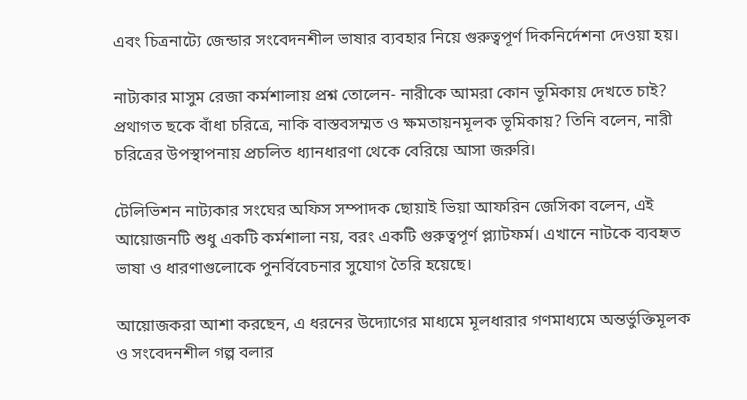এবং চিত্রনাট্যে জেন্ডার সংবেদনশীল ভাষার ব্যবহার নিয়ে গুরুত্বপূর্ণ দিকনির্দেশনা দেওয়া হয়।

নাট্যকার মাসুম রেজা কর্মশালায় প্রশ্ন তোলেন- নারীকে আমরা কোন ভূমিকায় দেখতে চাই? প্রথাগত ছকে বাঁধা চরিত্রে, নাকি বাস্তবসম্মত ও ক্ষমতায়নমূলক ভূমিকায়? তিনি বলেন, নারী চরিত্রের উপস্থাপনায় প্রচলিত ধ্যানধারণা থেকে বেরিয়ে আসা জরুরি।

টেলিভিশন নাট্যকার সংঘের অফিস সম্পাদক ছোয়াই ভিয়া আফরিন জেসিকা বলেন, এই আয়োজনটি শুধু একটি কর্মশালা নয়, বরং একটি গুরুত্বপূর্ণ প্ল্যাটফর্ম। এখানে নাটকে ব্যবহৃত ভাষা ও ধারণাগুলোকে পুনর্বিবেচনার সুযোগ তৈরি হয়েছে।

আয়োজকরা আশা করছেন, এ ধরনের উদ্যোগের মাধ্যমে মূলধারার গণমাধ্যমে অন্তর্ভুক্তিমূলক ও সংবেদনশীল গল্প বলার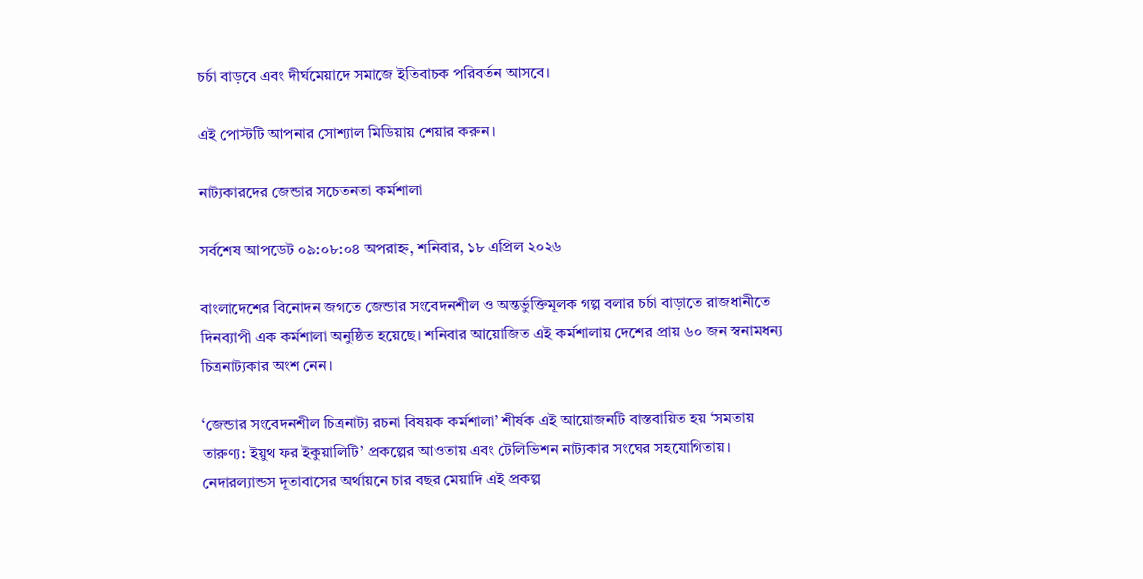চর্চা বাড়বে এবং দীর্ঘমেয়াদে সমাজে ইতিবাচক পরিবর্তন আসবে।

এই পোস্টটি আপনার সোশ্যাল মিডিয়ায় শেয়ার করুন।

নাট্যকারদের জেন্ডার সচেতনতা কর্মশালা

সর্বশেষ আপডেট ০৯:০৮:০৪ অপরাহ্ন, শনিবার, ১৮ এপ্রিল ২০২৬

বাংলাদেশের বিনোদন জগতে জেন্ডার সংবেদনশীল ও অন্তর্ভুক্তিমূলক গল্প বলার চর্চা বাড়াতে রাজধানীতে দিনব্যাপী এক কর্মশালা অনুষ্ঠিত হয়েছে। শনিবার আয়োজিত এই কর্মশালায় দেশের প্রায় ৬০ জন স্বনামধন্য চিত্রনাট্যকার অংশ নেন।

‘জেন্ডার সংবেদনশীল চিত্রনাট্য রচনা বিষয়ক কর্মশালা’ শীর্ষক এই আয়োজনটি বাস্তবায়িত হয় ‘সমতায় তারুণ্য: ইয়ুথ ফর ইকুয়ালিটি’ প্রকল্পের আওতায় এবং টেলিভিশন নাট্যকার সংঘের সহযোগিতায়। নেদারল্যান্ডস দূতাবাসের অর্থায়নে চার বছর মেয়াদি এই প্রকল্প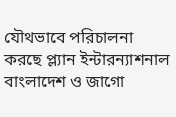যৌথভাবে পরিচালনা করছে প্ল্যান ইন্টারন্যাশনাল বাংলাদেশ ও জাগো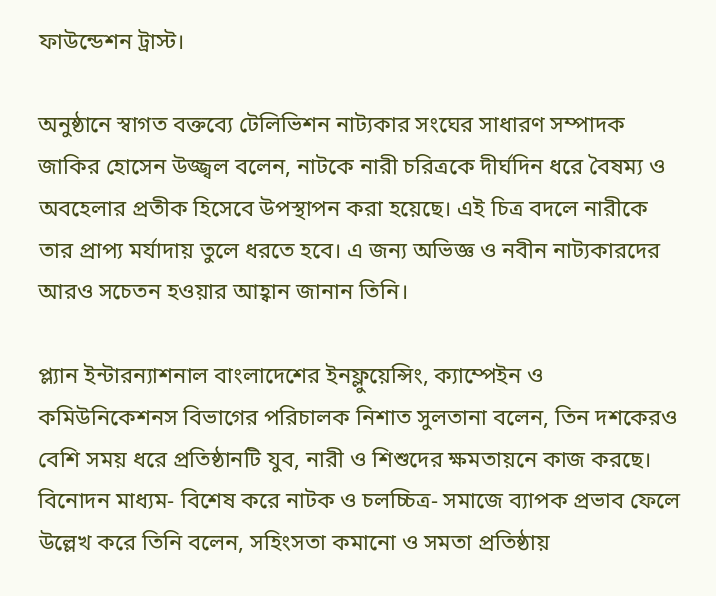ফাউন্ডেশন ট্রাস্ট।

অনুষ্ঠানে স্বাগত বক্তব্যে টেলিভিশন নাট্যকার সংঘের সাধারণ সম্পাদক জাকির হোসেন উজ্জ্বল বলেন, নাটকে নারী চরিত্রকে দীর্ঘদিন ধরে বৈষম্য ও অবহেলার প্রতীক হিসেবে উপস্থাপন করা হয়েছে। এই চিত্র বদলে নারীকে তার প্রাপ্য মর্যাদায় তুলে ধরতে হবে। এ জন্য অভিজ্ঞ ও নবীন নাট্যকারদের আরও সচেতন হওয়ার আহ্বান জানান তিনি।

প্ল্যান ইন্টারন্যাশনাল বাংলাদেশের ইনফ্লুয়েন্সিং, ক্যাম্পেইন ও কমিউনিকেশনস বিভাগের পরিচালক নিশাত সুলতানা বলেন, তিন দশকেরও বেশি সময় ধরে প্রতিষ্ঠানটি যুব, নারী ও শিশুদের ক্ষমতায়নে কাজ করছে। বিনোদন মাধ্যম- বিশেষ করে নাটক ও চলচ্চিত্র- সমাজে ব্যাপক প্রভাব ফেলে উল্লেখ করে তিনি বলেন, সহিংসতা কমানো ও সমতা প্রতিষ্ঠায়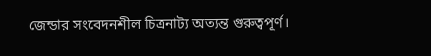জেন্ডার সংবেদনশীল চিত্রনাট্য অত্যন্ত গুরুত্বপূর্ণ।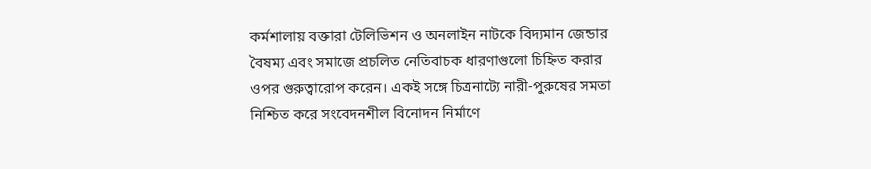কর্মশালায় বক্তারা টেলিভিশন ও অনলাইন নাটকে বিদ্যমান জেন্ডার বৈষম্য এবং সমাজে প্রচলিত নেতিবাচক ধারণাগুলো চিহ্নিত করার ওপর গুরুত্বারোপ করেন। একই সঙ্গে চিত্রনাট্যে নারী-পুরুষের সমতা নিশ্চিত করে সংবেদনশীল বিনোদন নির্মাণে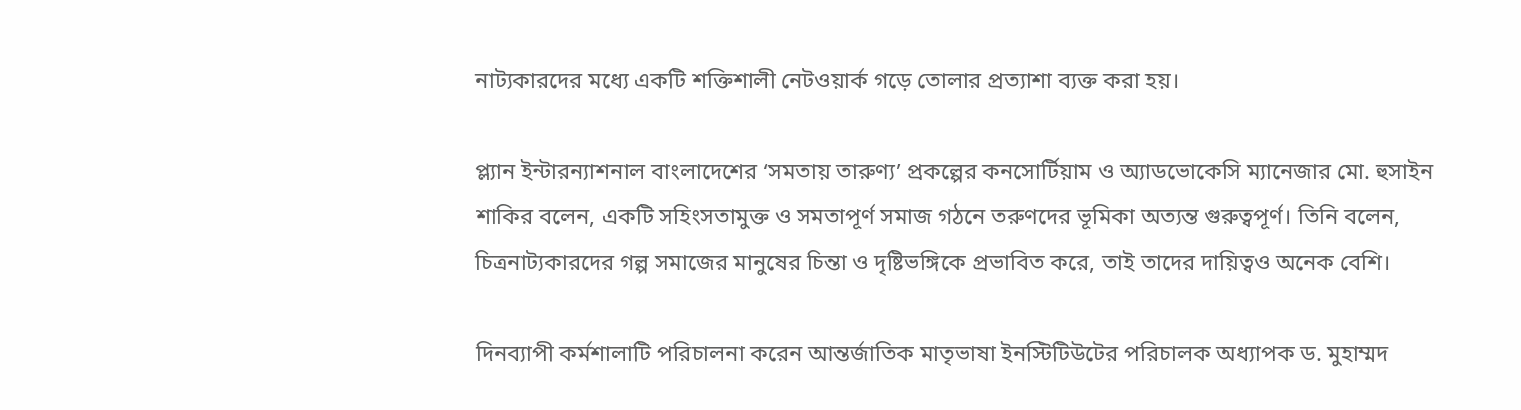নাট্যকারদের মধ্যে একটি শক্তিশালী নেটওয়ার্ক গড়ে তোলার প্রত্যাশা ব্যক্ত করা হয়।

প্ল্যান ইন্টারন্যাশনাল বাংলাদেশের ‘সমতায় তারুণ্য’ প্রকল্পের কনসোর্টিয়াম ও অ্যাডভোকেসি ম্যানেজার মো. হুসাইন শাকির বলেন, একটি সহিংসতামুক্ত ও সমতাপূর্ণ সমাজ গঠনে তরুণদের ভূমিকা অত্যন্ত গুরুত্বপূর্ণ। তিনি বলেন, চিত্রনাট্যকারদের গল্প সমাজের মানুষের চিন্তা ও দৃষ্টিভঙ্গিকে প্রভাবিত করে, তাই তাদের দায়িত্বও অনেক বেশি।

দিনব্যাপী কর্মশালাটি পরিচালনা করেন আন্তর্জাতিক মাতৃভাষা ইনস্টিটিউটের পরিচালক অধ্যাপক ড. মুহাম্মদ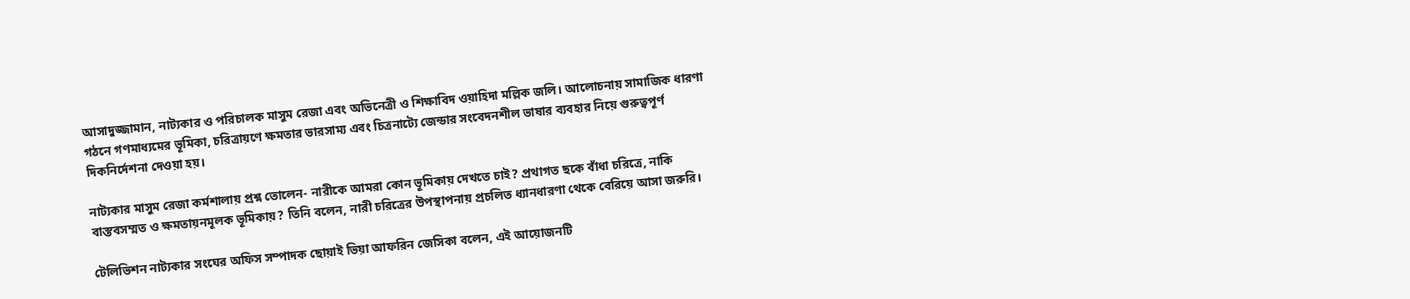আসাদুজ্জামান, নাট্যকার ও পরিচালক মাসুম রেজা এবং অভিনেত্রী ও শিক্ষাবিদ ওয়াহিদা মল্লিক জলি। আলোচনায় সামাজিক ধারণা গঠনে গণমাধ্যমের ভূমিকা, চরিত্রায়ণে ক্ষমতার ভারসাম্য এবং চিত্রনাট্যে জেন্ডার সংবেদনশীল ভাষার ব্যবহার নিয়ে গুরুত্বপূর্ণ দিকনির্দেশনা দেওয়া হয়।

নাট্যকার মাসুম রেজা কর্মশালায় প্রশ্ন তোলেন- নারীকে আমরা কোন ভূমিকায় দেখতে চাই? প্রথাগত ছকে বাঁধা চরিত্রে, নাকি বাস্তবসম্মত ও ক্ষমতায়নমূলক ভূমিকায়? তিনি বলেন, নারী চরিত্রের উপস্থাপনায় প্রচলিত ধ্যানধারণা থেকে বেরিয়ে আসা জরুরি।

টেলিভিশন নাট্যকার সংঘের অফিস সম্পাদক ছোয়াই ভিয়া আফরিন জেসিকা বলেন, এই আয়োজনটি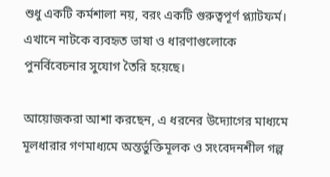শুধু একটি কর্মশালা নয়, বরং একটি গুরুত্বপূর্ণ প্ল্যাটফর্ম। এখানে নাটকে ব্যবহৃত ভাষা ও ধারণাগুলোকে পুনর্বিবেচনার সুযোগ তৈরি হয়েছে।

আয়োজকরা আশা করছেন, এ ধরনের উদ্যোগের মাধ্যমে মূলধারার গণমাধ্যমে অন্তর্ভুক্তিমূলক ও সংবেদনশীল গল্প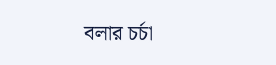বলার চর্চা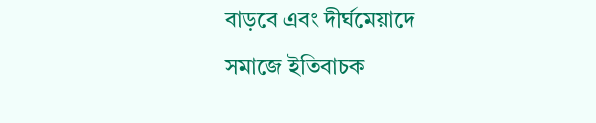বাড়বে এবং দীর্ঘমেয়াদে সমাজে ইতিবাচক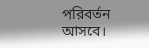পরিবর্তন আসবে।